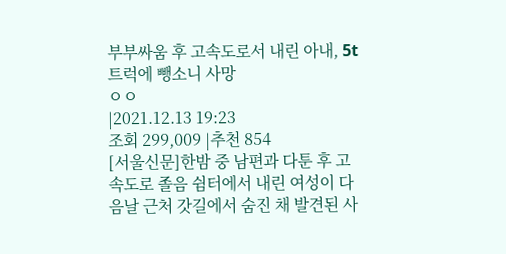부부싸움 후 고속도로서 내린 아내, 5t 트럭에 뺑소니 사망
ㅇㅇ
|2021.12.13 19:23
조회 299,009 |추천 854
[서울신문]한밤 중 남편과 다툰 후 고속도로 졸음 쉼터에서 내린 여성이 다음날 근처 갓길에서 숨진 채 발견된 사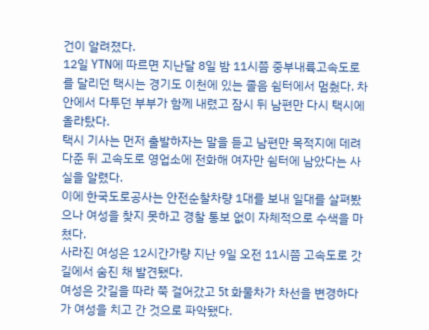건이 알려졌다.
12일 YTN에 따르면 지난달 8일 밤 11시쯤 중부내륙고속도로를 달리던 택시는 경기도 이천에 있는 졸음 쉼터에서 멈췄다. 차 안에서 다투던 부부가 함께 내렸고 잠시 뒤 남편만 다시 택시에 올라탔다.
택시 기사는 먼저 출발하자는 말을 듣고 남편만 목적지에 데려다준 뒤 고속도로 영업소에 전화해 여자만 쉼터에 남았다는 사실을 알렸다.
이에 한국도로공사는 안전순찰차량 1대를 보내 일대를 살펴봤으나 여성을 찾지 못하고 경찰 통보 없이 자체적으로 수색을 마쳤다.
사라진 여성은 12시간가량 지난 9일 오전 11시쯤 고속도로 갓길에서 숨진 채 발견됐다.
여성은 갓길을 따라 쭉 걸어갔고 5t 화물차가 차선을 변경하다가 여성을 치고 간 것으로 파악됐다.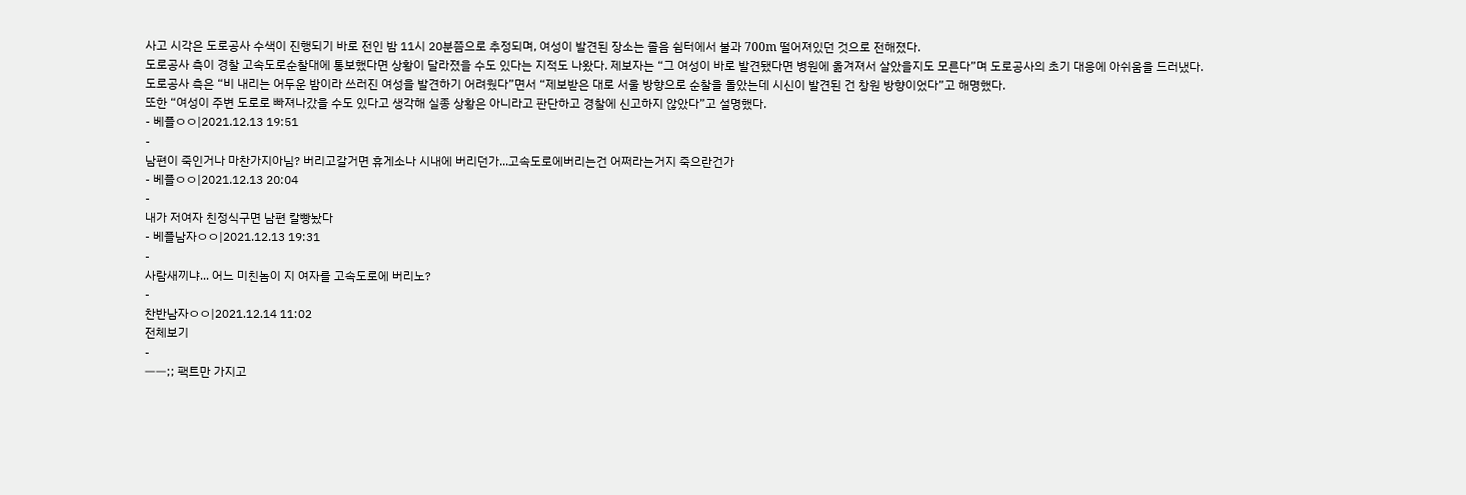사고 시각은 도로공사 수색이 진행되기 바로 전인 밤 11시 20분쯤으로 추정되며, 여성이 발견된 장소는 졸음 쉼터에서 불과 700m 떨어져있던 것으로 전해졌다.
도로공사 측이 경찰 고속도로순찰대에 통보했다면 상황이 달라졌을 수도 있다는 지적도 나왔다. 제보자는 “그 여성이 바로 발견됐다면 병원에 옮겨져서 살았을지도 모른다”며 도로공사의 초기 대응에 아쉬움을 드러냈다.
도로공사 측은 “비 내리는 어두운 밤이라 쓰러진 여성을 발견하기 어려웠다”면서 “제보받은 대로 서울 방향으로 순찰을 돌았는데 시신이 발견된 건 창원 방향이었다”고 해명했다.
또한 “여성이 주변 도로로 빠져나갔을 수도 있다고 생각해 실종 상황은 아니라고 판단하고 경찰에 신고하지 않았다”고 설명했다.
- 베플ㅇㅇ|2021.12.13 19:51
-
남편이 죽인거나 마찬가지아님? 버리고갈거면 휴게소나 시내에 버리던가...고속도로에버리는건 어쩌라는거지 죽으란건가
- 베플ㅇㅇ|2021.12.13 20:04
-
내가 저여자 친정식구면 남편 칼빵놨다
- 베플남자ㅇㅇ|2021.12.13 19:31
-
사람새끼냐... 어느 미친놈이 지 여자를 고속도로에 버리노?
-
찬반남자ㅇㅇ|2021.12.14 11:02
전체보기
-
ㅡㅡ;; 팩트만 가지고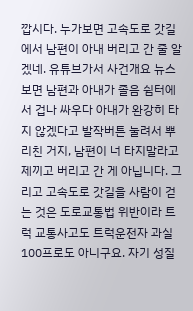깝시다. 누가보면 고속도로 갓길에서 남편이 아내 버리고 간 줄 알겠네. 유튜브가서 사건개요 뉴스 보면 남편과 아내가 졸음 쉼터에서 겁나 싸우다 아내가 완강히 타지 않겠다고 발작버튼 눌려서 뿌리친 거지, 남편이 너 타지말라고 제끼고 버리고 간 게 아닙니다. 그리고 고속도로 갓길을 사람이 걷는 것은 도로교통법 위반이라 트럭 교통사고도 트럭운전자 과실 100프로도 아니구요. 자기 성질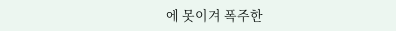에 못이겨 폭주한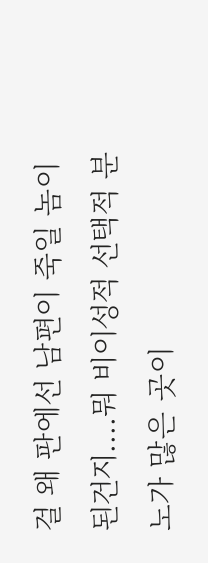걸 왜 판에선 남편이 죽일 놈이 된건지....뭐 비이성적 선택적 분노가 많은 곳이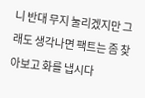니 반대 무지 눌리겠지만 그래도 생각나면 팩트는 좀 찾아보고 화를 냅시다